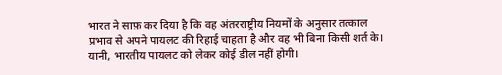भारत ने साफ़ कर दिया है कि वह अंतरराष्ट्रीय नियमों के अनुसार तत्काल प्रभाव से अपने पायलट की रिहाई चाहता है और वह भी बिना किसी शर्त के। यानी, भारतीय पायलट को लेकर कोई डील नहीं होगी।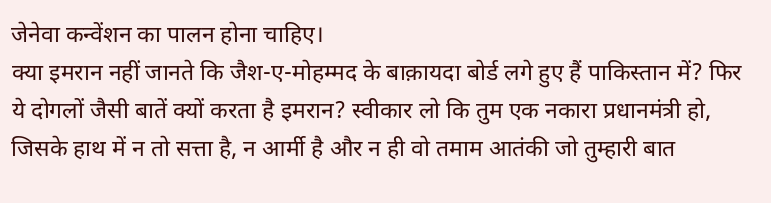जेनेवा कन्वेंशन का पालन होना चाहिए।
क्या इमरान नहीं जानते कि जैश-ए-मोहम्मद के बाक़ायदा बोर्ड लगे हुए हैं पाकिस्तान में? फिर ये दोगलों जैसी बातें क्यों करता है इमरान? स्वीकार लो कि तुम एक नकारा प्रधानमंत्री हो, जिसके हाथ में न तो सत्ता है, न आर्मी है और न ही वो तमाम आतंकी जो तुम्हारी बात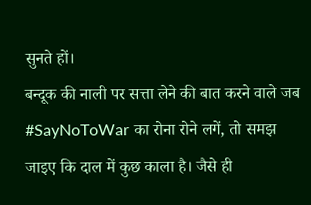सुनते हों।
बन्दूक की नाली पर सत्ता लेने की बात करने वाले जब #SayNoToWar का रोना रोने लगें, तो समझ जाइए कि दाल में कुछ काला है। जैसे ही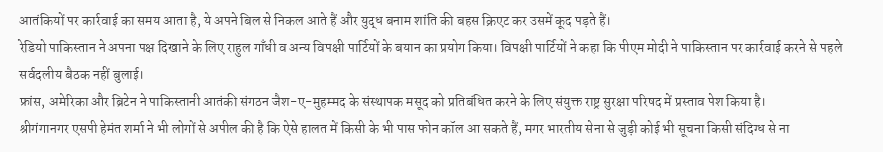आतंकियों पर कार्रवाई का समय आता है, ये अपने बिल से निकल आते हैं और युद्ध बनाम शांति की बहस क्रिएट कर उसमें कूद पड़ते हैं।
रेडियो पाकिस्तान ने अपना पक्ष दिखाने के लिए राहुल गाँधी व अन्य विपक्षी पार्टियों के बयान का प्रयोग किया। विपक्षी पार्टियों ने कहा कि पीएम मोदी ने पाकिस्तान पर कार्रवाई करने से पहले सर्वदलीय बैठक नहीं बुलाई।
फ्रांस, अमेरिका और ब्रिटेन ने पाकिस्तानी आतंकी संगठन जैश-ए-मुहम्मद के संस्थापक मसूद को प्रतिबंधित करने के लिए संयुक्त राष्ट्र सुरक्षा परिषद में प्रस्ताव पेश किया है।
श्रीगंगानगर एसपी हेमंत शर्मा ने भी लोगों से अपील की है कि ऐसे हालत में किसी के भी पास फोन कॉल आ सकते हैं, मगर भारतीय सेना से जुड़ी कोई भी सूचना किसी संदिग्ध से ना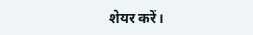शेयर करें।